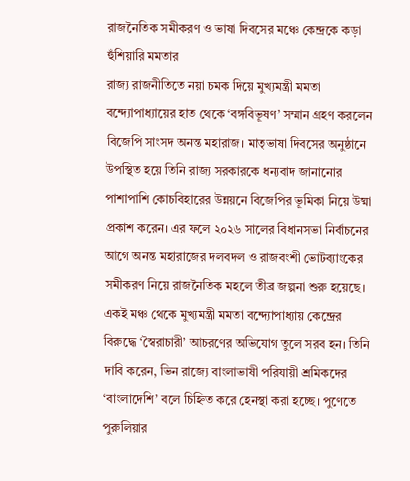রাজনৈতিক সমীকরণ ও ভাষা দিবসের মঞ্চে কেন্দ্রকে কড়া হুঁশিয়ারি মমতার
রাজ্য রাজনীতিতে নয়া চমক দিয়ে মুখ্যমন্ত্রী মমতা বন্দ্যোপাধ্যায়ের হাত থেকে ‘বঙ্গবিভূষণ’ সম্মান গ্রহণ করলেন বিজেপি সাংসদ অনন্ত মহারাজ। মাতৃভাষা দিবসের অনুষ্ঠানে উপস্থিত হয়ে তিনি রাজ্য সরকারকে ধন্যবাদ জানানোর পাশাপাশি কোচবিহারের উন্নয়নে বিজেপির ভূমিকা নিয়ে উষ্মা প্রকাশ করেন। এর ফলে ২০২৬ সালের বিধানসভা নির্বাচনের আগে অনন্ত মহারাজের দলবদল ও রাজবংশী ভোটব্যাংকের সমীকরণ নিয়ে রাজনৈতিক মহলে তীব্র জল্পনা শুরু হয়েছে।
একই মঞ্চ থেকে মুখ্যমন্ত্রী মমতা বন্দ্যোপাধ্যায় কেন্দ্রের বিরুদ্ধে ‘স্বৈরাচারী’ আচরণের অভিযোগ তুলে সরব হন। তিনি দাবি করেন, ভিন রাজ্যে বাংলাভাষী পরিযায়ী শ্রমিকদের ‘বাংলাদেশি’ বলে চিহ্নিত করে হেনস্থা করা হচ্ছে। পুণেতে পুরুলিয়ার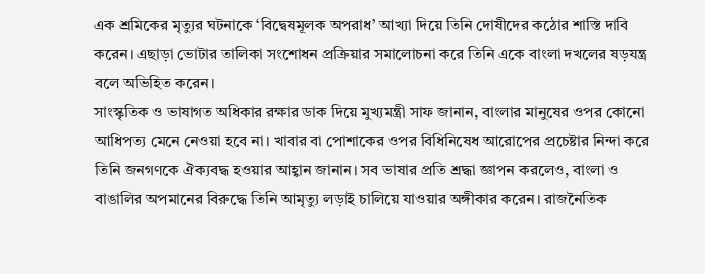এক শ্রমিকের মৃত্যুর ঘটনাকে ‘বিদ্বেষমূলক অপরাধ’ আখ্যা দিয়ে তিনি দোষীদের কঠোর শাস্তি দাবি করেন। এছাড়া ভোটার তালিকা সংশোধন প্রক্রিয়ার সমালোচনা করে তিনি একে বাংলা দখলের ষড়যন্ত্র বলে অভিহিত করেন।
সাংস্কৃতিক ও ভাষাগত অধিকার রক্ষার ডাক দিয়ে মুখ্যমন্ত্রী সাফ জানান, বাংলার মানুষের ওপর কোনো আধিপত্য মেনে নেওয়া হবে না। খাবার বা পোশাকের ওপর বিধিনিষেধ আরোপের প্রচেষ্টার নিন্দা করে তিনি জনগণকে ঐক্যবদ্ধ হওয়ার আহ্বান জানান। সব ভাষার প্রতি শ্রদ্ধা জ্ঞাপন করলেও, বাংলা ও বাঙালির অপমানের বিরুদ্ধে তিনি আমৃত্যু লড়াই চালিয়ে যাওয়ার অঙ্গীকার করেন। রাজনৈতিক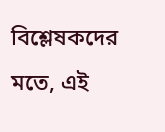বিশ্লেষকদের মতে, এই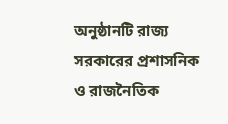অনুষ্ঠানটি রাজ্য সরকারের প্রশাসনিক ও রাজনৈতিক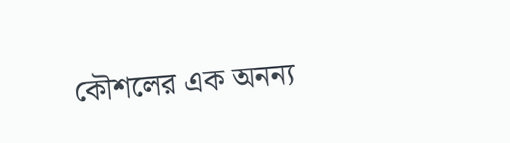কৌশলের এক অনন্য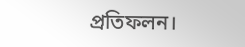প্রতিফলন।